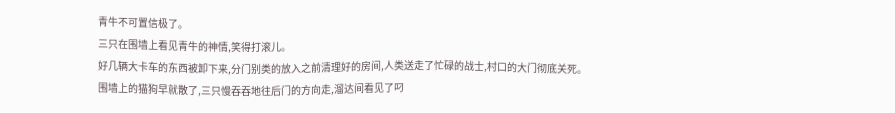青牛不可置信极了。
三只在围墙上看见青牛的神情,笑得打滚儿。
好几辆大卡车的东西被卸下来,分门别类的放入之前清理好的房间,人类送走了忙碌的战士,村口的大门彻底关死。
围墙上的猫狗早就散了,三只慢吞吞地往后门的方向走,溜达间看见了叼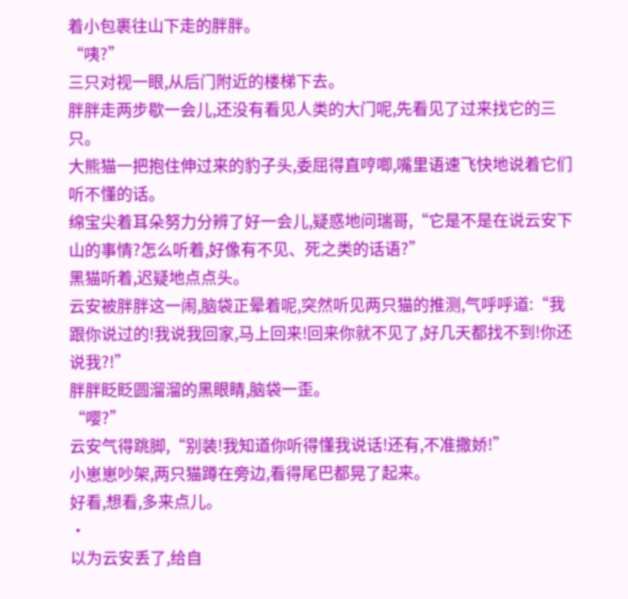着小包裹往山下走的胖胖。
“咦?”
三只对视一眼,从后门附近的楼梯下去。
胖胖走两步歇一会儿,还没有看见人类的大门呢,先看见了过来找它的三只。
大熊猫一把抱住伸过来的豹子头,委屈得直哼唧,嘴里语速飞快地说着它们听不懂的话。
绵宝尖着耳朵努力分辨了好一会儿,疑惑地问瑞哥,“它是不是在说云安下山的事情?怎么听着,好像有不见、死之类的话语?”
黑猫听着,迟疑地点点头。
云安被胖胖这一闹,脑袋正晕着呢,突然听见两只猫的推测,气呼呼道:“我跟你说过的!我说我回家,马上回来!回来你就不见了,好几天都找不到!你还说我?!”
胖胖眨眨圆溜溜的黑眼睛,脑袋一歪。
“嘤?”
云安气得跳脚,“别装!我知道你听得懂我说话!还有,不准撒娇!”
小崽崽吵架,两只猫蹲在旁边,看得尾巴都晃了起来。
好看,想看,多来点儿。
·
以为云安丢了,给自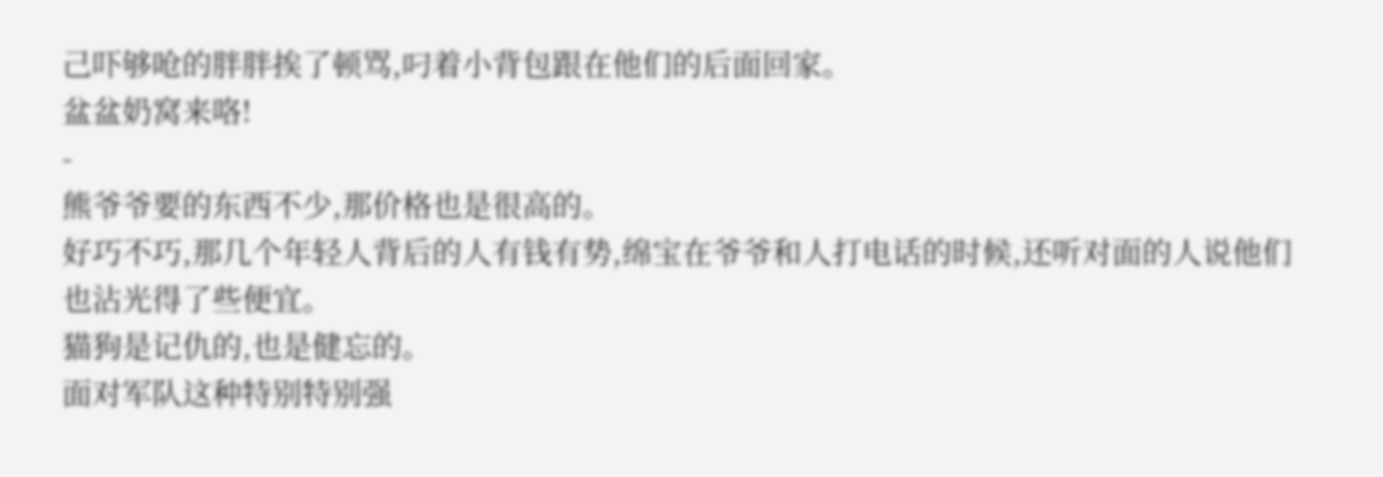己吓够呛的胖胖挨了顿骂,叼着小背包跟在他们的后面回家。
盆盆奶窝来咯!
-
熊爷爷要的东西不少,那价格也是很高的。
好巧不巧,那几个年轻人背后的人有钱有势,绵宝在爷爷和人打电话的时候,还听对面的人说他们也沾光得了些便宜。
猫狗是记仇的,也是健忘的。
面对军队这种特别特别强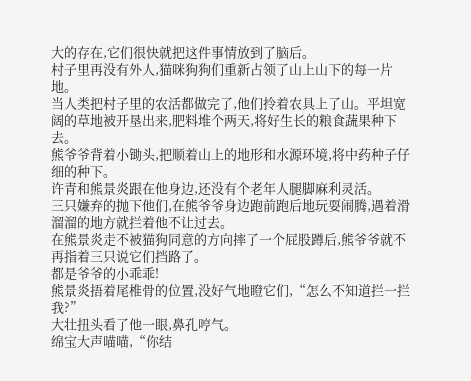大的存在,它们很快就把这件事情放到了脑后。
村子里再没有外人,猫咪狗狗们重新占领了山上山下的每一片地。
当人类把村子里的农活都做完了,他们拎着农具上了山。平坦宽阔的草地被开垦出来,肥料堆个两天,将好生长的粮食蔬果种下去。
熊爷爷背着小锄头,把顺着山上的地形和水源环境,将中药种子仔细的种下。
许青和熊景炎跟在他身边,还没有个老年人腿脚麻利灵活。
三只嫌弃的抛下他们,在熊爷爷身边跑前跑后地玩耍闹腾,遇着滑溜溜的地方就拦着他不让过去。
在熊景炎走不被猫狗同意的方向摔了一个屁股蹲后,熊爷爷就不再指着三只说它们挡路了。
都是爷爷的小乖乖!
熊景炎捂着尾椎骨的位置,没好气地瞪它们,“怎么不知道拦一拦我?”
大壮扭头看了他一眼,鼻孔哼气。
绵宝大声喵喵,“你结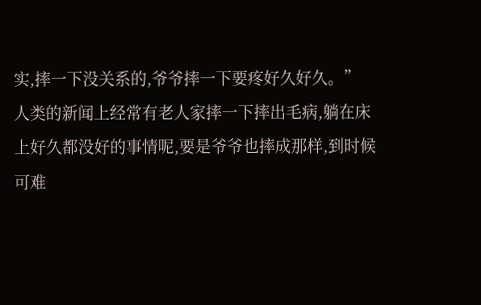实,摔一下没关系的,爷爷摔一下要疼好久好久。”
人类的新闻上经常有老人家摔一下摔出毛病,躺在床上好久都没好的事情呢,要是爷爷也摔成那样,到时候可难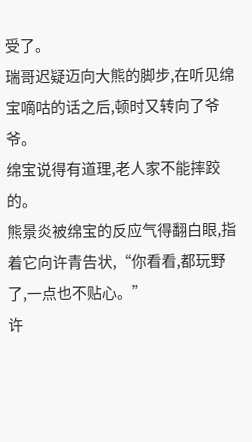受了。
瑞哥迟疑迈向大熊的脚步,在听见绵宝嘀咕的话之后,顿时又转向了爷爷。
绵宝说得有道理,老人家不能摔跤的。
熊景炎被绵宝的反应气得翻白眼,指着它向许青告状,“你看看,都玩野了,一点也不贴心。”
许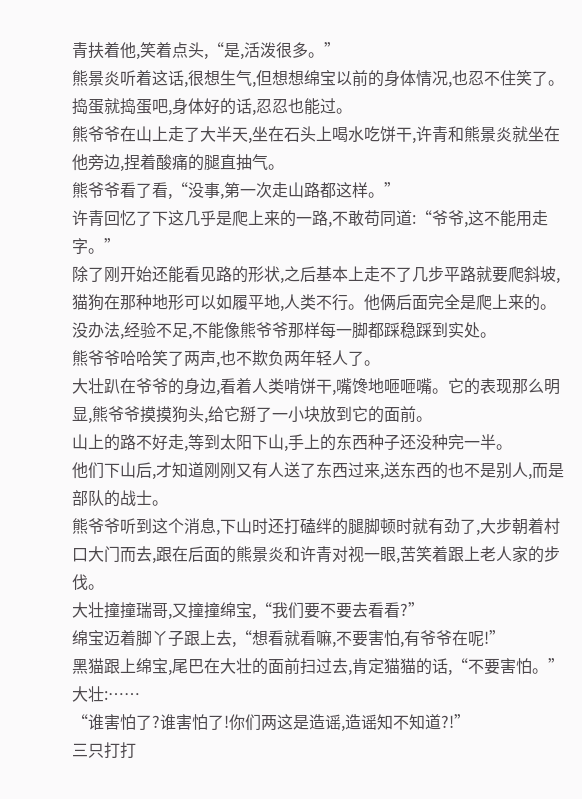青扶着他,笑着点头,“是,活泼很多。”
熊景炎听着这话,很想生气,但想想绵宝以前的身体情况,也忍不住笑了。
捣蛋就捣蛋吧,身体好的话,忍忍也能过。
熊爷爷在山上走了大半天,坐在石头上喝水吃饼干,许青和熊景炎就坐在他旁边,捏着酸痛的腿直抽气。
熊爷爷看了看,“没事,第一次走山路都这样。”
许青回忆了下这几乎是爬上来的一路,不敢苟同道:“爷爷,这不能用走字。”
除了刚开始还能看见路的形状,之后基本上走不了几步平路就要爬斜坡,猫狗在那种地形可以如履平地,人类不行。他俩后面完全是爬上来的。
没办法,经验不足,不能像熊爷爷那样每一脚都踩稳踩到实处。
熊爷爷哈哈笑了两声,也不欺负两年轻人了。
大壮趴在爷爷的身边,看着人类啃饼干,嘴馋地咂咂嘴。它的表现那么明显,熊爷爷摸摸狗头,给它掰了一小块放到它的面前。
山上的路不好走,等到太阳下山,手上的东西种子还没种完一半。
他们下山后,才知道刚刚又有人送了东西过来,送东西的也不是别人,而是部队的战士。
熊爷爷听到这个消息,下山时还打磕绊的腿脚顿时就有劲了,大步朝着村口大门而去,跟在后面的熊景炎和许青对视一眼,苦笑着跟上老人家的步伐。
大壮撞撞瑞哥,又撞撞绵宝,“我们要不要去看看?”
绵宝迈着脚丫子跟上去,“想看就看嘛,不要害怕,有爷爷在呢!”
黑猫跟上绵宝,尾巴在大壮的面前扫过去,肯定猫猫的话,“不要害怕。”
大壮:……
“谁害怕了?谁害怕了!你们两这是造谣,造谣知不知道?!”
三只打打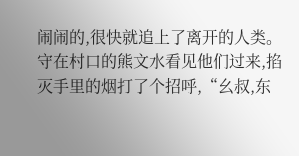闹闹的,很快就追上了离开的人类。
守在村口的熊文水看见他们过来,掐灭手里的烟打了个招呼,“幺叔,东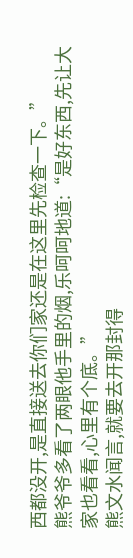西都没开,是直接送去你们家还是在这里先检查一下。”
熊爷爷多看了两眼他手里的烟,乐呵呵地道:“是好东西,先让大家也看看,心里有个底。”
熊文水闻言,就要去开那封得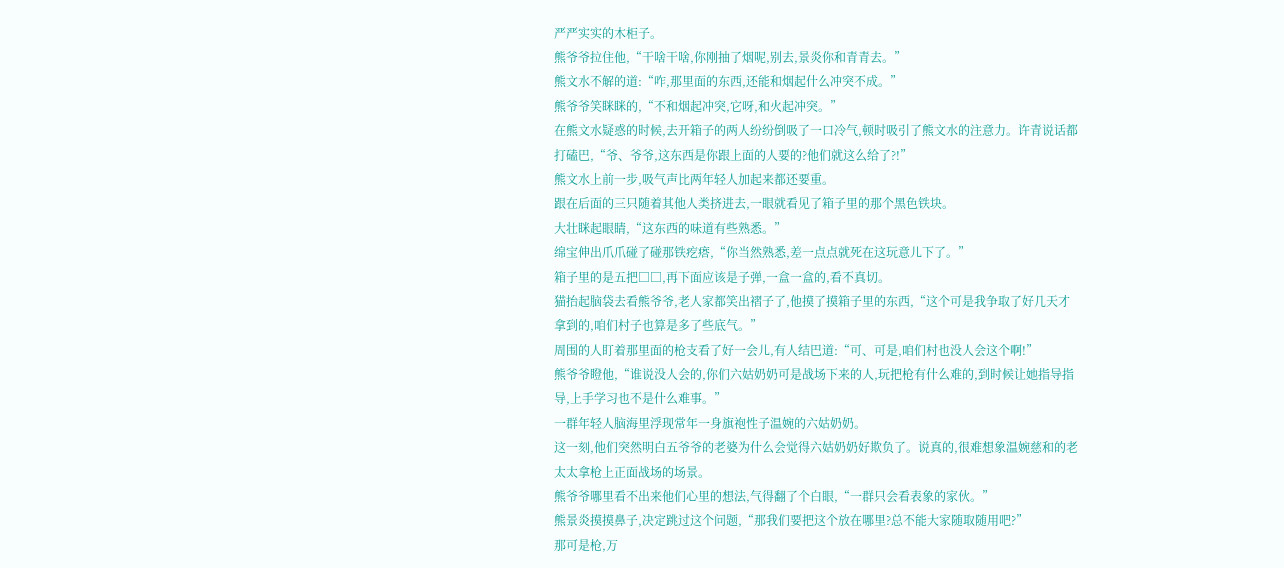严严实实的木柜子。
熊爷爷拉住他,“干啥干啥,你刚抽了烟呢,别去,景炎你和青青去。”
熊文水不解的道:“咋,那里面的东西,还能和烟起什么冲突不成。”
熊爷爷笑眯眯的,“不和烟起冲突,它呀,和火起冲突。”
在熊文水疑惑的时候,去开箱子的两人纷纷倒吸了一口冷气,顿时吸引了熊文水的注意力。许青说话都打磕巴,“爷、爷爷,这东西是你跟上面的人要的?他们就这么给了?!”
熊文水上前一步,吸气声比两年轻人加起来都还要重。
跟在后面的三只随着其他人类挤进去,一眼就看见了箱子里的那个黑色铁块。
大壮眯起眼睛,“这东西的味道有些熟悉。”
绵宝伸出爪爪碰了碰那铁疙瘩,“你当然熟悉,差一点点就死在这玩意儿下了。”
箱子里的是五把□□,再下面应该是子弹,一盒一盒的,看不真切。
猫抬起脑袋去看熊爷爷,老人家都笑出褶子了,他摸了摸箱子里的东西,“这个可是我争取了好几天才拿到的,咱们村子也算是多了些底气。”
周围的人盯着那里面的枪支看了好一会儿,有人结巴道:“可、可是,咱们村也没人会这个啊!”
熊爷爷瞪他,“谁说没人会的,你们六姑奶奶可是战场下来的人,玩把枪有什么难的,到时候让她指导指导,上手学习也不是什么难事。”
一群年轻人脑海里浮现常年一身旗袍性子温婉的六姑奶奶。
这一刻,他们突然明白五爷爷的老婆为什么会觉得六姑奶奶好欺负了。说真的,很难想象温婉慈和的老太太拿枪上正面战场的场景。
熊爷爷哪里看不出来他们心里的想法,气得翻了个白眼,“一群只会看表象的家伙。”
熊景炎摸摸鼻子,决定跳过这个问题,“那我们要把这个放在哪里?总不能大家随取随用吧?”
那可是枪,万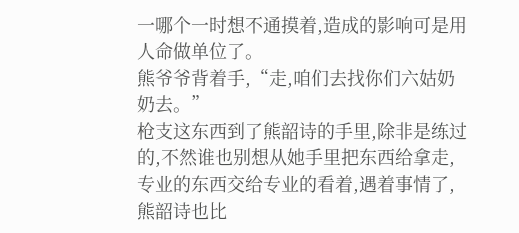一哪个一时想不通摸着,造成的影响可是用人命做单位了。
熊爷爷背着手,“走,咱们去找你们六姑奶奶去。”
枪支这东西到了熊韶诗的手里,除非是练过的,不然谁也别想从她手里把东西给拿走,专业的东西交给专业的看着,遇着事情了,熊韶诗也比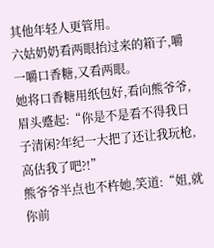其他年轻人更管用。
六姑奶奶看两眼抬过来的箱子,嚼一嚼口香糖,又看两眼。
她将口香糖用纸包好,看向熊爷爷,眉头蹙起:“你是不是看不得我日子清闲?年纪一大把了还让我玩枪,高估我了吧?!”
熊爷爷半点也不杵她,笑道:“姐,就你前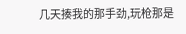几天揍我的那手劲,玩枪那是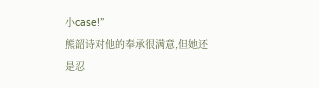小case!”
熊韶诗对他的奉承很满意,但她还是忍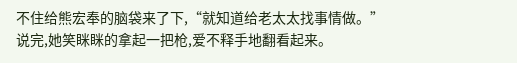不住给熊宏奉的脑袋来了下,“就知道给老太太找事情做。”
说完,她笑眯眯的拿起一把枪,爱不释手地翻看起来。